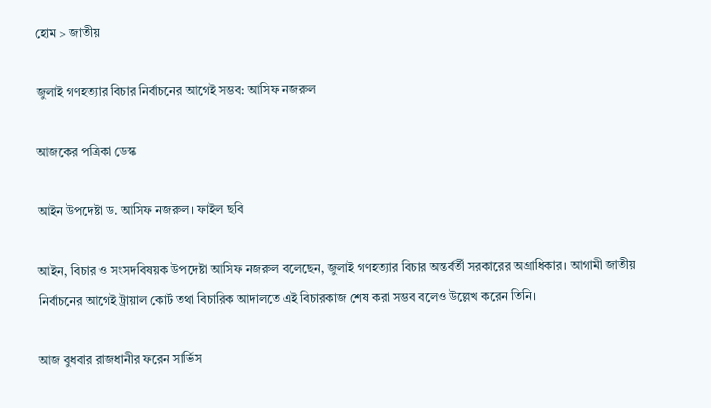হোম > জাতীয়

জুলাই গণহত্যার বিচার নির্বাচনের আগেই সম্ভব: আসিফ নজরুল

আজকের পত্রিকা ডেস্ক

আইন উপদেষ্টা ড. আসিফ নজরুল। ফাইল ছবি

আইন, বিচার ও সংসদবিষয়ক উপদেষ্টা আসিফ নজরুল বলেছেন, জুলাই গণহত্যার বিচার অন্তর্বর্তী সরকারের অগ্রাধিকার। আগামী জাতীয় নির্বাচনের আগেই ট্রায়াল কোর্ট তথা বিচারিক আদালতে এই বিচারকাজ শেষ করা সম্ভব বলেও উল্লেখ করেন তিনি।

আজ বুধবার রাজধানীর ফরেন সার্ভিস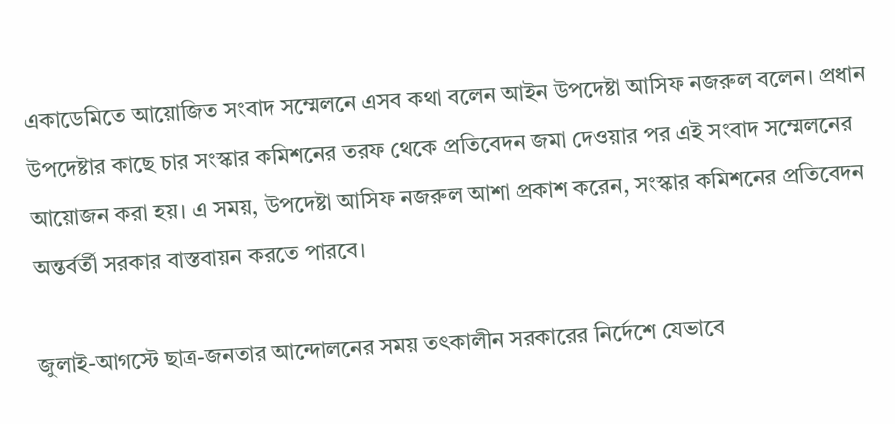একাডেমিতে আয়োজিত সংবাদ সম্মেলনে এসব কথা বলেন আইন উপদেষ্টা আসিফ নজরুল বলেন। প্রধান উপদেষ্টার কাছে চার সংস্কার কমিশনের তরফ থেকে প্রতিবেদন জমা দেওয়ার পর এই সংবাদ সম্মেলনের আয়োজন করা হয়। এ সময়, উপদেষ্টা আসিফ নজরুল আশা প্রকাশ করেন, সংস্কার কমিশনের প্রতিবেদন অন্তর্বর্তী সরকার বাস্তবায়ন করতে পারবে।

জুলাই-আগস্টে ছাত্র-জনতার আন্দোলনের সময় তৎকালীন সরকারের নির্দেশে যেভাবে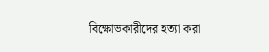বিক্ষোভকারীদের হত্যা করা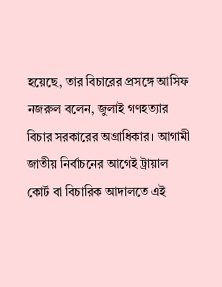হয়েছে, তার বিচারের প্রসঙ্গে আসিফ নজরুল বলেন, জুলাই গণহত্যার বিচার সরকারের অগ্রাধিকার। আগামী জাতীয় নির্বাচনের আগেই ট্রায়াল কোর্ট বা বিচারিক আদালতে এই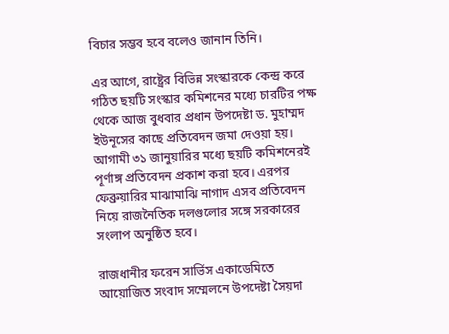বিচার সম্ভব হবে বলেও জানান তিনি।

এর আগে, রাষ্ট্রের বিভিন্ন সংস্কারকে কেন্দ্র করে গঠিত ছয়টি সংস্কার কমিশনের মধ্যে চারটির পক্ষ থেকে আজ বুধবার প্রধান উপদেষ্টা ড. মুহাম্মদ ইউনূসের কাছে প্রতিবেদন জমা দেওয়া হয়। আগামী ৩১ জানুয়ারির মধ্যে ছয়টি কমিশনেরই পূর্ণাঙ্গ প্রতিবেদন প্রকাশ করা হবে। এরপর ফেব্রুয়ারির মাঝামাঝি নাগাদ এসব প্রতিবেদন নিয়ে রাজনৈতিক দলগুলোর সঙ্গে সরকারের সংলাপ অনুষ্ঠিত হবে।

রাজধানীর ফরেন সার্ভিস একাডেমিতে আয়োজিত সংবাদ সম্মেলনে উপদেষ্টা সৈয়দা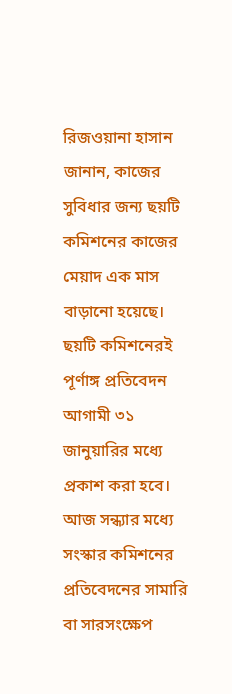রিজওয়ানা হাসান জানান, কাজের সুবিধার জন্য ছয়টি কমিশনের কাজের মেয়াদ এক মাস বাড়ানো হয়েছে। ছয়টি কমিশনেরই পূর্ণাঙ্গ প্রতিবেদন আগামী ৩১ জানুয়ারির মধ্যে প্রকাশ করা হবে। আজ সন্ধ্যার মধ্যে সংস্কার কমিশনের প্রতিবেদনের সামারি বা সারসংক্ষেপ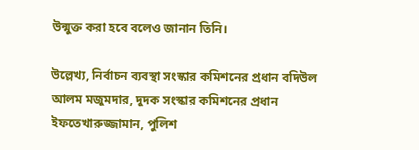উন্মুক্ত করা হবে বলেও জানান তিনি।

উল্লেখ্য, নির্বাচন ব্যবস্থা সংস্কার কমিশনের প্রধান বদিউল আলম মজুমদার, দুদক সংস্কার কমিশনের প্রধান ইফতেখারুজ্জামান, পুলিশ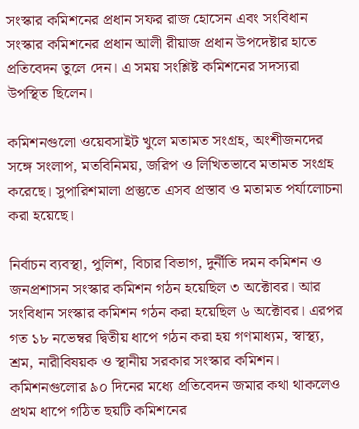সংস্কার কমিশনের প্রধান সফর রাজ হোসেন এবং সংবিধান সংস্কার কমিশনের প্রধান আলী রীয়াজ প্রধান উপদেষ্টার হাতে প্রতিবেদন তুলে দেন। এ সময় সংশ্লিষ্ট কমিশনের সদস্যরা উপস্থিত ছিলেন।

কমিশনগুলো ওয়েবসাইট খুলে মতামত সংগ্রহ, অংশীজনদের সঙ্গে সংলাপ, মতবিনিময়, জরিপ ও লিখিতভাবে মতামত সংগ্রহ করেছে। সুপারিশমালা প্রস্তুতে এসব প্রস্তাব ও মতামত পর্যালোচনা করা হয়েছে।

নির্বাচন ব্যবস্থা, পুলিশ, বিচার বিভাগ, দুর্নীতি দমন কমিশন ও জনপ্রশাসন সংস্কার কমিশন গঠন হয়েছিল ৩ অক্টোবর। আর সংবিধান সংস্কার কমিশন গঠন করা হয়েছিল ৬ অক্টোবর। এরপর গত ১৮ নভেম্বর দ্বিতীয় ধাপে গঠন করা হয় গণমাধ্যম, স্বাস্থ্য, শ্রম, নারীবিষয়ক ও স্থানীয় সরকার সংস্কার কমিশন। কমিশনগুলোর ৯০ দিনের মধ্যে প্রতিবেদন জমার কথা থাকলেও প্রথম ধাপে গঠিত ছয়টি কমিশনের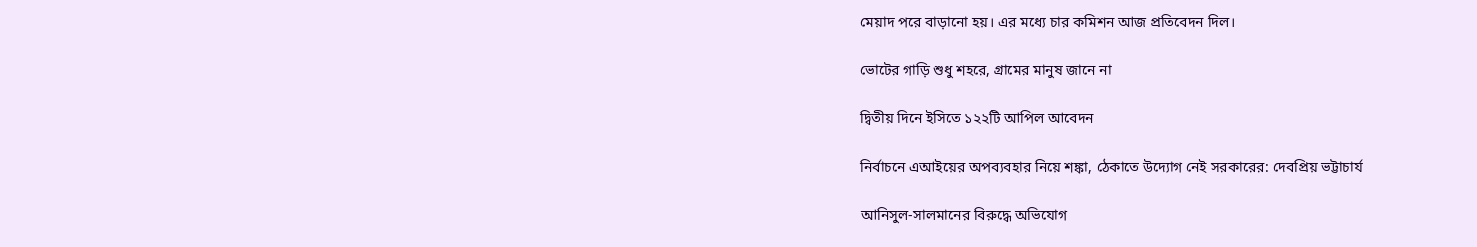মেয়াদ পরে বাড়ানো হয়। এর মধ্যে চার কমিশন আজ প্রতিবেদন দিল।

ভোটের গাড়ি শুধু শহরে, গ্রামের মানুষ জানে না

দ্বিতীয় দিনে ইসিতে ১২২টি আপিল আবেদন

নির্বাচনে এআইয়ের অপব্যবহার নিয়ে শঙ্কা, ঠেকাতে উদ্যোগ নেই সরকারের: দেবপ্রিয় ভট্টাচার্য

আনিসুল-সালমানের বিরুদ্ধে অভিযোগ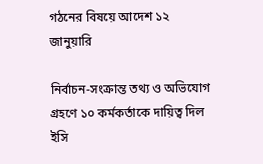গঠনের বিষয়ে আদেশ ১২ জানুয়ারি

নির্বাচন-সংক্রান্ত তথ্য ও অভিযোগ গ্রহণে ১০ কর্মকর্তাকে দায়িত্ব দিল ইসি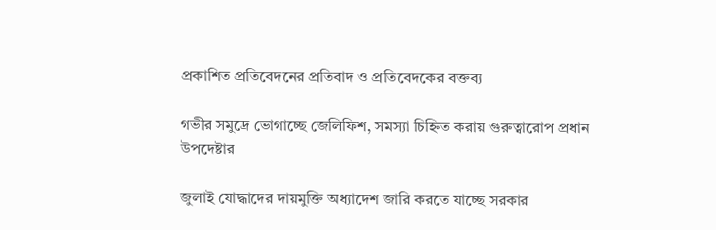প্রকাশিত প্রতিবেদনের প্রতিবাদ ও প্রতিবেদকের বক্তব্য

গভীর সমুদ্রে ভোগাচ্ছে জেলিফিশ, সমস্যা চিহ্নিত করায় গুরুত্বারোপ প্রধান উপদেষ্টার

জুলাই যোদ্ধাদের দায়মুক্তি অধ্যাদেশ জারি করতে যাচ্ছে সরকার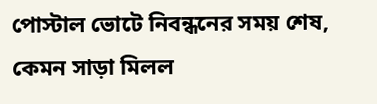পোস্টাল ভোটে নিবন্ধনের সময় শেষ, কেমন সাড়া মিলল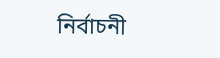নির্বাচনী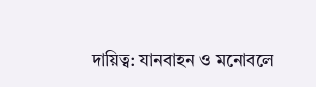দায়িত্ব: যানবাহন ও মনোবলে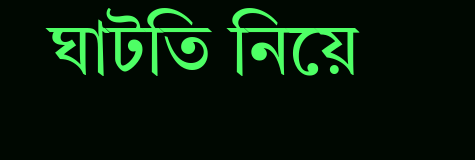ঘাটতি নিয়ে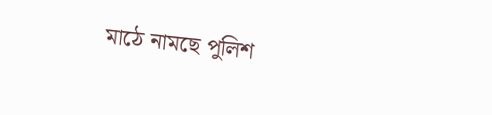মাঠে নামছে পুলিশ